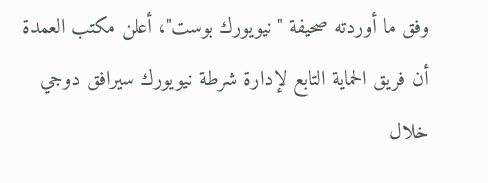وفق ما أوردته صحيفة "نيويورك بوست"، أعلن مكتب العمدة أن فريق الحماية التابع لإدارة شرطة نيويورك سيرافق دوجي خلال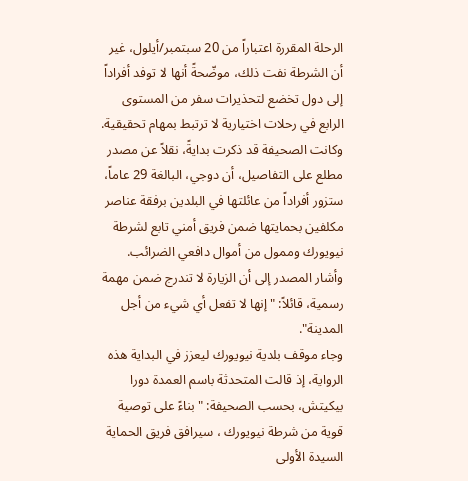الرحلة المقررة اعتباراً من 20 سبتمبر/أيلول، غير أن الشرطة نفت ذلك، موضّحةً أنها لا توفد أفراداً إلى دول تخضع لتحذيرات سفر من المستوى الرابع في رحلات اختيارية لا ترتبط بمهام تحقيقية.
وكانت الصحيفة قد ذكرت بدايةً، نقلاً عن مصدر مطلع على التفاصيل، أن دوجي، البالغة 29 عاماً، ستزور أفراداً من عائلتها في البلدين برفقة عناصر مكلفين بحمايتها ضمن فريق أمني تابع لشرطة نيويورك وممول من أموال دافعي الضرائب. وأشار المصدر إلى أن الزيارة لا تندرج ضمن مهمة رسمية، قائلاً: "إنها لا تفعل أي شيء من أجل المدينة".
وجاء موقف بلدية نيويورك ليعزز في البداية هذه الرواية، إذ قالت المتحدثة باسم العمدة دورا بيكيتش، بحسب الصحيفة: "بناءً على توصية قوية من شرطة نيويورك ، سيرافق فريق الحماية السيدة الأولى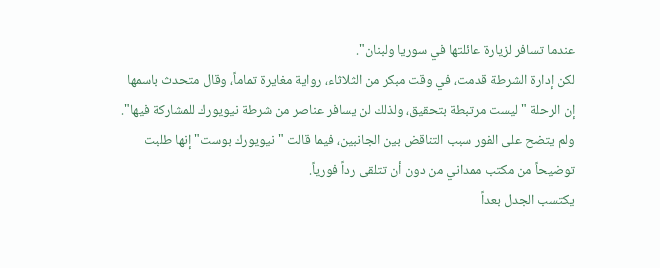عندما تسافر لزيارة عائلتها في سوريا ولبنان".
لكن إدارة الشرطة قدمت، في وقت مبكر من الثلاثاء، رواية مغايرة تماماً، وقال متحدث باسمها إن الرحلة "ليست مرتبطة بتحقيق، ولذلك لن يسافر عناصر من شرطة نيويورك للمشاركة فيها".
ولم يتضح على الفور سبب التناقض بين الجانبين، فيما قالت "نيويورك بوست" إنها طلبت توضيحاً من مكتب ممداني من دون أن تتلقى رداً فورياً.
يكتسب الجدل بعداً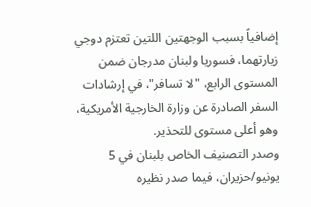إضافياً بسبب الوجهتين اللتين تعتزم دوجي زيارتهما، فسوريا ولبنان مدرجان ضمن المستوى الرابع، "لا تسافر"، في إرشادات السفر الصادرة عن وزارة الخارجية الأمريكية، وهو أعلى مستوى للتحذير.
وصدر التصنيف الخاص بلبنان في 5 يونيو/حزيران، فيما صدر نظيره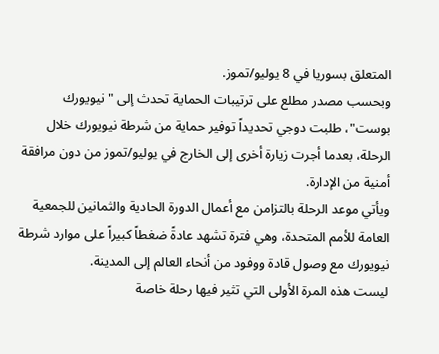المتعلق بسوريا في 8 يوليو/تموز.
وبحسب مصدر مطلع على ترتيبات الحماية تحدث إلى "نيويورك بوست"، طلبت دوجي تحديداً توفير حماية من شرطة نيويورك خلال الرحلة، بعدما أجرت زيارة أخرى إلى الخارج في يوليو/تموز من دون مرافقة أمنية من الإدارة.
ويأتي موعد الرحلة بالتزامن مع أعمال الدورة الحادية والثمانين للجمعية العامة للأمم المتحدة، وهي فترة تشهد عادةً ضغطاً كبيراً على موارد شرطة نيويورك مع وصول قادة ووفود من أنحاء العالم إلى المدينة.
ليست هذه المرة الأولى التي تثير فيها رحلة خاصة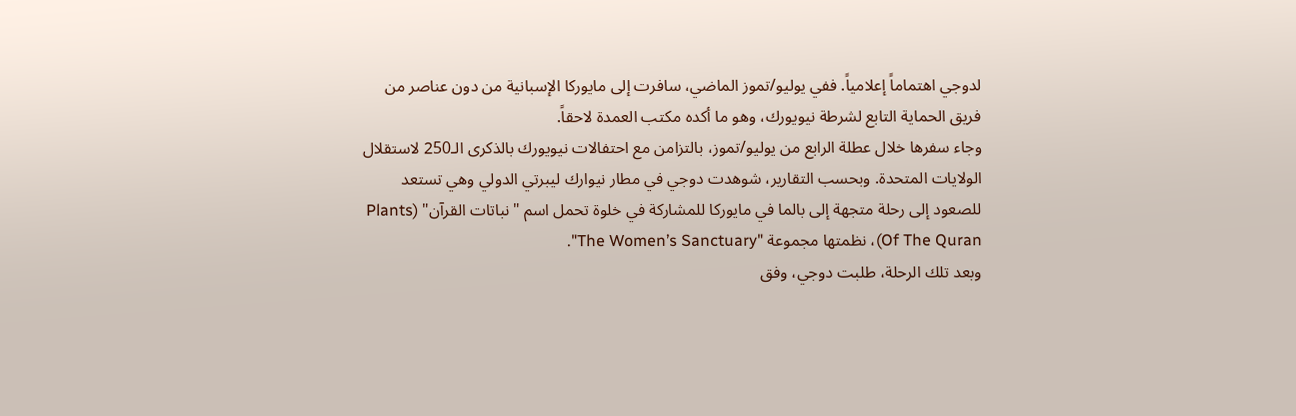لدوجي اهتماماً إعلامياً. ففي يوليو/تموز الماضي، سافرت إلى مايوركا الإسبانية من دون عناصر من فريق الحماية التابع لشرطة نيويورك، وهو ما أكده مكتب العمدة لاحقاً.
وجاء سفرها خلال عطلة الرابع من يوليو/تموز، بالتزامن مع احتفالات نيويورك بالذكرى الـ250 لاستقلال الولايات المتحدة. وبحسب التقارير، شوهدت دوجي في مطار نيوارك ليبرتي الدولي وهي تستعد للصعود إلى رحلة متجهة إلى بالما في مايوركا للمشاركة في خلوة تحمل اسم "نباتات القرآن" (Plants Of The Quran)، نظمتها مجموعة "The Women’s Sanctuary".
وبعد تلك الرحلة، طلبت دوجي، وفق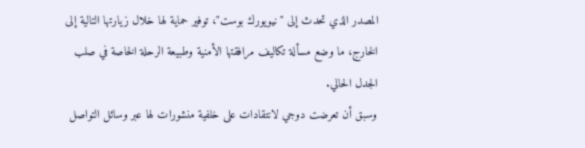المصدر الذي تحدث إلى "نيويورك بوست"، توفير حماية لها خلال زيارتها التالية إلى الخارج، ما وضع مسألة تكاليف مرافقتها الأمنية وطبيعة الرحلة الخاصة في صلب الجدل الحالي.
وسبق أن تعرضت دوجي لانتقادات على خلفية منشورات لها عبر وسائل التواصل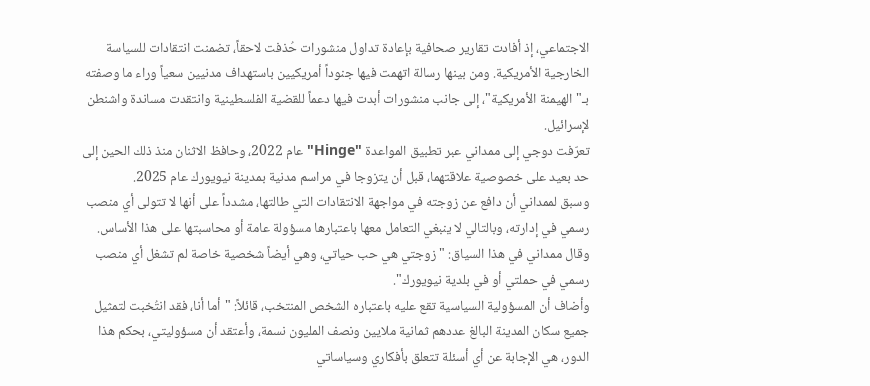الاجتماعي، إذ أفادت تقارير صحافية بإعادة تداول منشورات حُذفت لاحقاً، تضمنت انتقادات للسياسة الخارجية الأمريكية. ومن بينها رسالة اتهمت فيها جنوداً أمريكيين باستهداف مدنيين سعياً وراء ما وصفته بـ"الهيمنة الأمريكية"، إلى جانب منشورات أبدت فيها دعماً للقضية الفلسطينية وانتقدت مساندة واشنطن لإسرائيل.
تعرّفت دوجي إلى ممداني عبر تطبيق المواعدة "Hinge" عام 2022، وحافظ الاثنان منذ ذلك الحين إلى حد بعيد على خصوصية علاقتهما، قبل أن يتزوجا في مراسم مدنية بمدينة نيويورك عام 2025.
وسبق لممداني أن دافع عن زوجته في مواجهة الانتقادات التي طالتها، مشدداً على أنها لا تتولى أي منصب رسمي في إدارته، وبالتالي لا ينبغي التعامل معها باعتبارها مسؤولة عامة أو محاسبتها على هذا الأساس. وقال ممداني في هذا السياق: "زوجتي هي حب حياتي، وهي أيضاً شخصية خاصة لم تشغل أي منصب رسمي في حملتي أو في بلدية نيويورك".
وأضاف أن المسؤولية السياسية تقع عليه باعتباره الشخص المنتخب، قائلاً: "أما أنا، فقد انتُخبت لتمثيل جميع سكان المدينة البالغ عددهم ثمانية ملايين ونصف المليون نسمة، وأعتقد أن مسؤوليتي، بحكم هذا الدور، هي الإجابة عن أي أسئلة تتعلق بأفكاري وسياساتي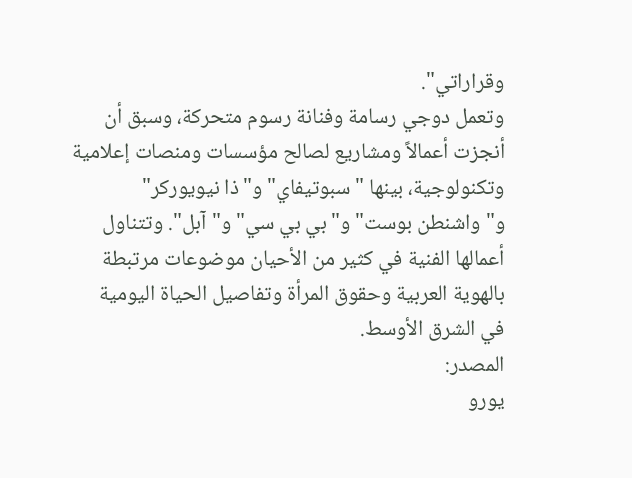وقراراتي".
وتعمل دوجي رسامة وفنانة رسوم متحركة، وسبق أن أنجزت أعمالاً ومشاريع لصالح مؤسسات ومنصات إعلامية وتكنولوجية، بينها "سبوتيفاي" و"ذا نيويوركر" و"واشنطن بوست" و"بي بي سي" و"آبل". وتتناول أعمالها الفنية في كثير من الأحيان موضوعات مرتبطة بالهوية العربية وحقوق المرأة وتفاصيل الحياة اليومية في الشرق الأوسط.
المصدر:
يورو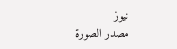نيوز
مصدر الصورة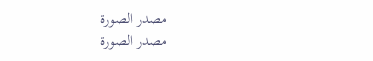مصدر الصورة
مصدر الصورة